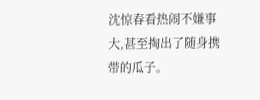沈惊春看热闹不嫌事大,甚至掏出了随身携带的瓜子。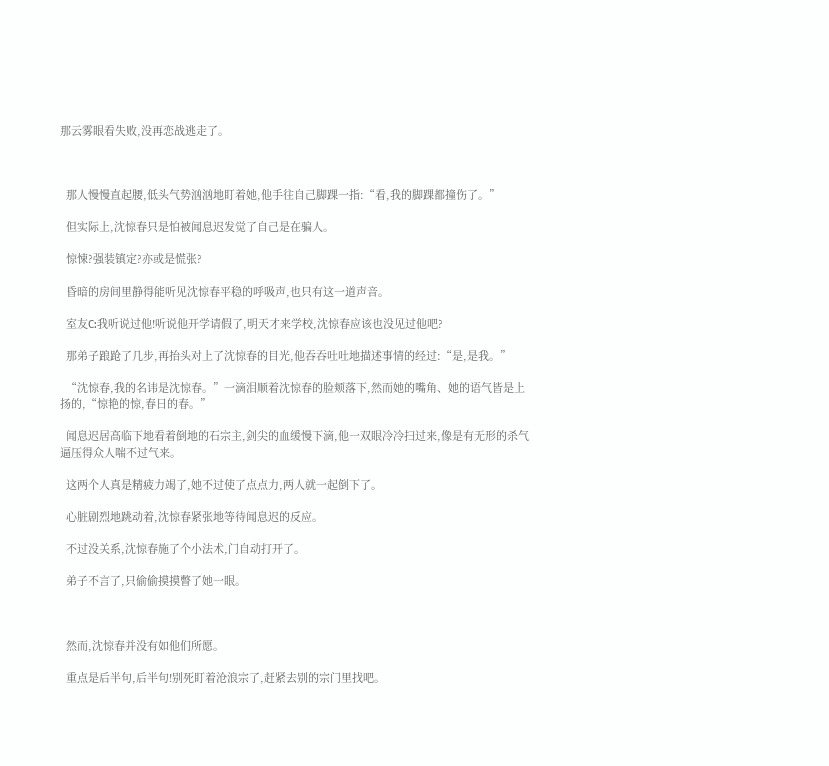那云雾眼看失败,没再恋战逃走了。



  那人慢慢直起腰,低头气势汹汹地盯着她,他手往自己脚踝一指:“看,我的脚踝都撞伤了。”

  但实际上,沈惊春只是怕被闻息迟发觉了自己是在骗人。

  惊悚?强装镇定?亦或是慌张?

  昏暗的房间里静得能听见沈惊春平稳的呼吸声,也只有这一道声音。

  室友C:我听说过他!听说他开学请假了,明天才来学校,沈惊春应该也没见过他吧?

  那弟子踉跄了几步,再抬头对上了沈惊春的目光,他吞吞吐吐地描述事情的经过:“是,是我。”

  “沈惊春,我的名讳是沈惊春。”一滴泪顺着沈惊春的脸颊落下,然而她的嘴角、她的语气皆是上扬的,“惊艳的惊,春日的春。”

  闻息迟居高临下地看着倒地的石宗主,剑尖的血缓慢下滴,他一双眼冷冷扫过来,像是有无形的杀气逼压得众人喘不过气来。

  这两个人真是精疲力竭了,她不过使了点点力,两人就一起倒下了。

  心脏剧烈地跳动着,沈惊春紧张地等待闻息迟的反应。

  不过没关系,沈惊春施了个小法术,门自动打开了。

  弟子不言了,只偷偷摸摸瞥了她一眼。



  然而,沈惊春并没有如他们所愿。

  重点是后半句,后半句!别死盯着沧浪宗了,赶紧去别的宗门里找吧。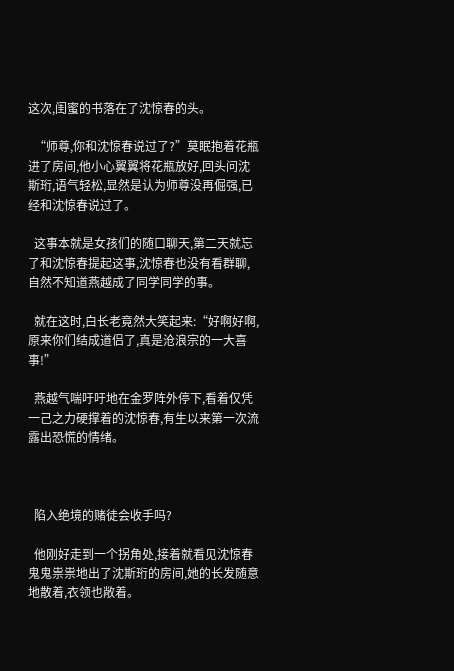这次,闺蜜的书落在了沈惊春的头。

  “师尊,你和沈惊春说过了?”莫眠抱着花瓶进了房间,他小心翼翼将花瓶放好,回头问沈斯珩,语气轻松,显然是认为师尊没再倔强,已经和沈惊春说过了。

  这事本就是女孩们的随口聊天,第二天就忘了和沈惊春提起这事,沈惊春也没有看群聊,自然不知道燕越成了同学同学的事。

  就在这时,白长老竟然大笑起来:“好啊好啊,原来你们结成道侣了,真是沧浪宗的一大喜事!”

  燕越气喘吁吁地在金罗阵外停下,看着仅凭一己之力硬撑着的沈惊春,有生以来第一次流露出恐慌的情绪。



  陷入绝境的赌徒会收手吗?

  他刚好走到一个拐角处,接着就看见沈惊春鬼鬼祟祟地出了沈斯珩的房间,她的长发随意地散着,衣领也敞着。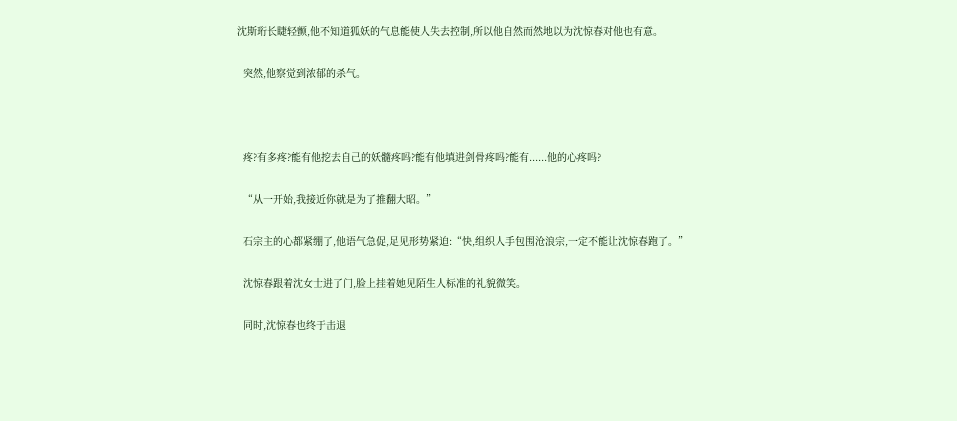沈斯珩长睫轻颤,他不知道狐妖的气息能使人失去控制,所以他自然而然地以为沈惊春对他也有意。

  突然,他察觉到浓郁的杀气。



  疼?有多疼?能有他挖去自己的妖髓疼吗?能有他填进剑骨疼吗?能有......他的心疼吗?

  “从一开始,我接近你就是为了推翻大昭。”

  石宗主的心都紧绷了,他语气急促,足见形势紧迫:“快,组织人手包围沧浪宗,一定不能让沈惊春跑了。”

  沈惊春跟着沈女士进了门,脸上挂着她见陌生人标准的礼貌微笑。

  同时,沈惊春也终于击退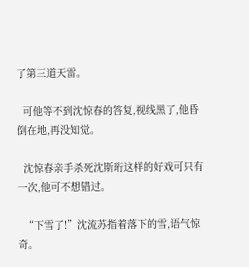了第三道天雷。

  可他等不到沈惊春的答复,视线黑了,他昏倒在地,再没知觉。

  沈惊春亲手杀死沈斯珩这样的好戏可只有一次,他可不想错过。

  “下雪了!”沈流苏指着落下的雪,语气惊奇。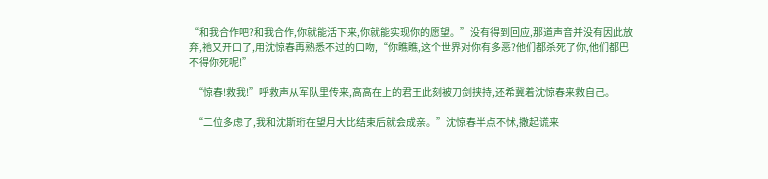“和我合作吧?和我合作,你就能活下来,你就能实现你的愿望。”没有得到回应,那道声音并没有因此放弃,祂又开口了,用沈惊春再熟悉不过的口吻,“你瞧瞧,这个世界对你有多恶?他们都杀死了你,他们都巴不得你死呢!”

  “惊春!救我!”呼救声从军队里传来,高高在上的君王此刻被刀剑挟持,还希冀着沈惊春来救自己。

  “二位多虑了,我和沈斯珩在望月大比结束后就会成亲。”沈惊春半点不怵,撒起谎来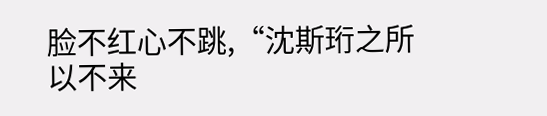脸不红心不跳,“沈斯珩之所以不来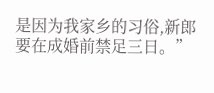是因为我家乡的习俗,新郎要在成婚前禁足三日。”